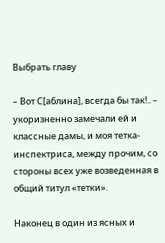Выбрать главу

– Вот С[аблина], всегда бы так!.. – укоризненно замечали ей и классные дамы, и моя тетка-инспектриса, между прочим, со стороны всех уже возведенная в общий титул «тетки».

Наконец в один из ясных и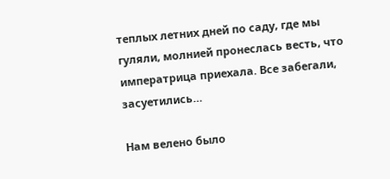теплых летних дней по саду, где мы гуляли, молнией пронеслась весть, что императрица приехала. Все забегали, засуетились…

Нам велено было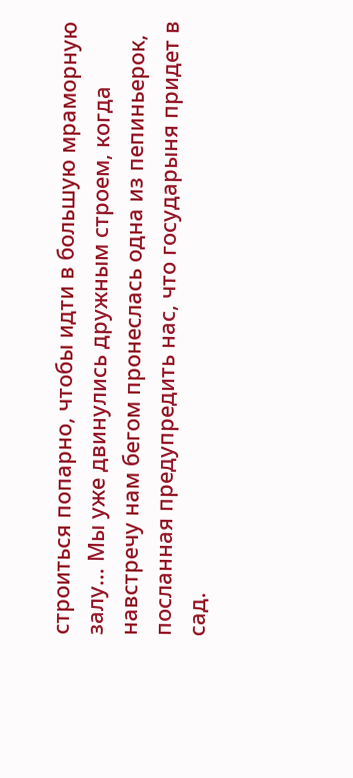строиться попарно, чтобы идти в большую мраморную залу… Мы уже двинулись дружным строем, когда навстречу нам бегом пронеслась одна из пепиньерок, посланная предупредить нас, что государыня придет в сад.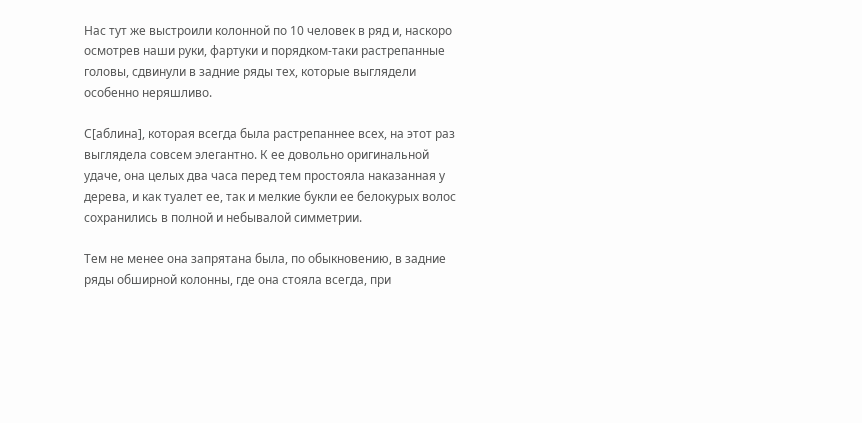Нас тут же выстроили колонной по 10 человек в ряд и, наскоро осмотрев наши руки, фартуки и порядком-таки растрепанные головы, сдвинули в задние ряды тех, которые выглядели особенно неряшливо.

С[аблина], которая всегда была растрепаннее всех, на этот раз выглядела совсем элегантно. К ее довольно оригинальной удаче, она целых два часа перед тем простояла наказанная у дерева, и как туалет ее, так и мелкие букли ее белокурых волос сохранились в полной и небывалой симметрии.

Тем не менее она запрятана была, по обыкновению, в задние ряды обширной колонны, где она стояла всегда, при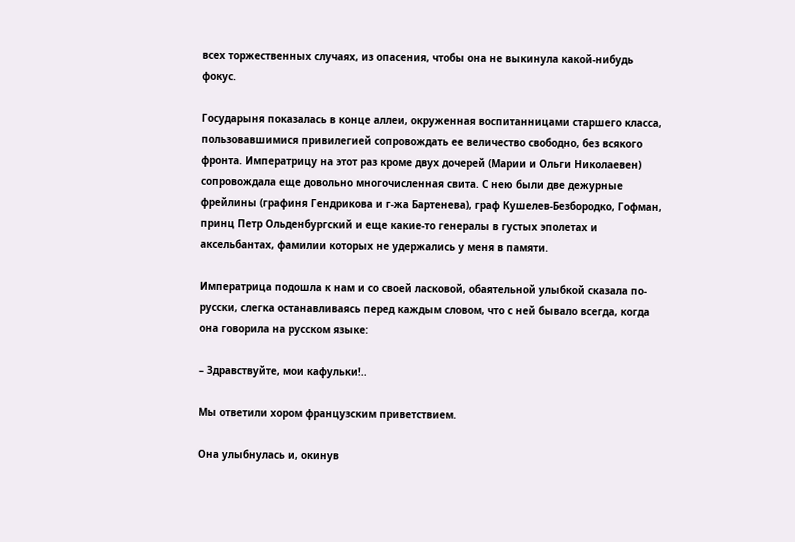всех торжественных случаях, из опасения, чтобы она не выкинула какой-нибудь фокус.

Государыня показалась в конце аллеи, окруженная воспитанницами старшего класса, пользовавшимися привилегией сопровождать ее величество свободно, без всякого фронта. Императрицу на этот раз кроме двух дочерей (Марии и Ольги Николаевен) сопровождала еще довольно многочисленная свита. С нею были две дежурные фрейлины (графиня Гендрикова и г-жа Бартенева), граф Кушелев-Безбородко, Гофман, принц Петр Ольденбургский и еще какие-то генералы в густых эполетах и аксельбантах, фамилии которых не удержались у меня в памяти.

Императрица подошла к нам и со своей ласковой, обаятельной улыбкой сказала по-русски, слегка останавливаясь перед каждым словом, что с ней бывало всегда, когда она говорила на русском языке:

– Здравствуйте, мои кафульки!..

Мы ответили хором французским приветствием.

Она улыбнулась и, окинув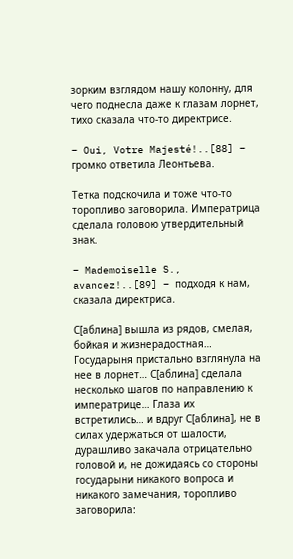зорким взглядом нашу колонну, для чего поднесла даже к глазам лорнет, тихо сказала что-то директрисе.

– Oui, Votre Majesté!..[88] – громко ответила Леонтьева.

Тетка подскочила и тоже что-то торопливо заговорила. Императрица сделала головою утвердительный знак.

– Mademoiselle S., avancez!..[89] – подходя к нам, сказала директриса.

С[аблина] вышла из рядов, смелая, бойкая и жизнерадостная… Государыня пристально взглянула на нее в лорнет… С[аблина] сделала несколько шагов по направлению к императрице… Глаза их встретились… и вдруг С[аблина], не в силах удержаться от шалости, дурашливо закачала отрицательно головой и, не дожидаясь со стороны государыни никакого вопроса и никакого замечания, торопливо заговорила: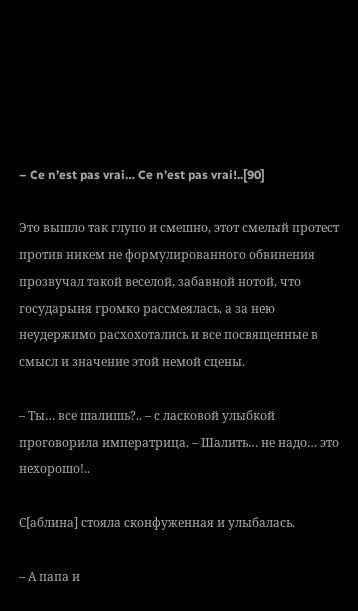– Ce n’est pas vrai… Ce n’est pas vrai!..[90]

Это вышло так глупо и смешно, этот смелый протест против никем не формулированного обвинения прозвучал такой веселой, забавной нотой, что государыня громко рассмеялась, а за нею неудержимо расхохотались и все посвященные в смысл и значение этой немой сцены.

– Ты… все шалишь?.. – с ласковой улыбкой проговорила императрица. – Шалить… не надо… это нехорошо!..

С[аблина] стояла сконфуженная и улыбалась.

– А папа и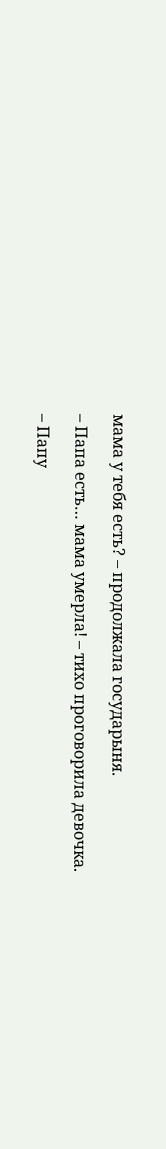мама у тебя есть? – продолжала государыня.

– Папа есть… мама умерла! – тихо проговорила девочка.

– Папу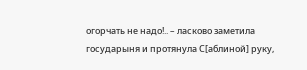огорчать не надо!.. – ласково заметила государыня и протянула С[аблиной] руку,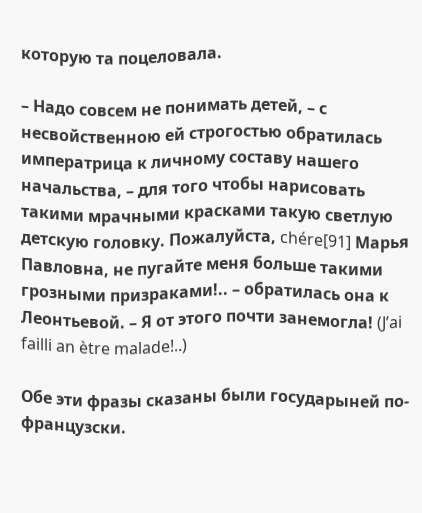которую та поцеловала.

– Надо совсем не понимать детей, – с несвойственною ей строгостью обратилась императрица к личному составу нашего начальства, – для того чтобы нарисовать такими мрачными красками такую светлую детскую головку. Пожалуйста, chére[91] Марья Павловна, не пугайте меня больше такими грозными призраками!.. – обратилась она к Леонтьевой. – Я от этого почти занемогла! (J’ai failli an ètre malade!..)

Обе эти фразы сказаны были государыней по-французски.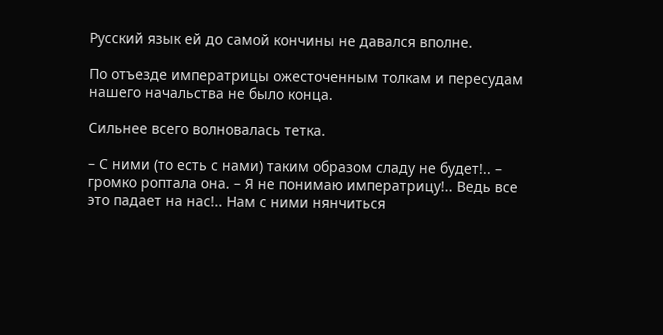Русский язык ей до самой кончины не давался вполне.

По отъезде императрицы ожесточенным толкам и пересудам нашего начальства не было конца.

Сильнее всего волновалась тетка.

– С ними (то есть с нами) таким образом сладу не будет!.. – громко роптала она. – Я не понимаю императрицу!.. Ведь все это падает на нас!.. Нам с ними нянчиться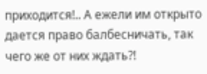приходится!.. А ежели им открыто дается право балбесничать, так чего же от них ждать?!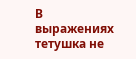В выражениях тетушка не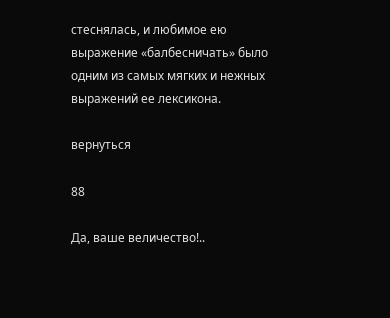стеснялась, и любимое ею выражение «балбесничать» было одним из самых мягких и нежных выражений ее лексикона.

вернуться

88

Да, ваше величество!..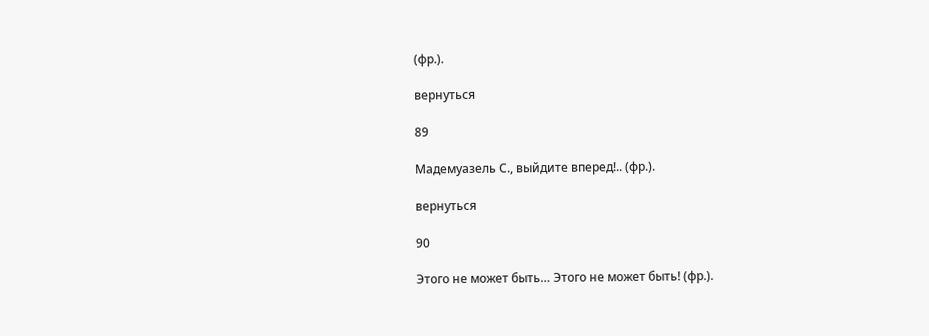(фр.).

вернуться

89

Мадемуазель С., выйдите вперед!.. (фр.).

вернуться

90

Этого не может быть… Этого не может быть! (фр.).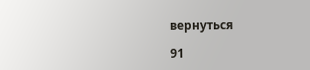вернуться

91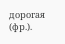дорогая (фр.).